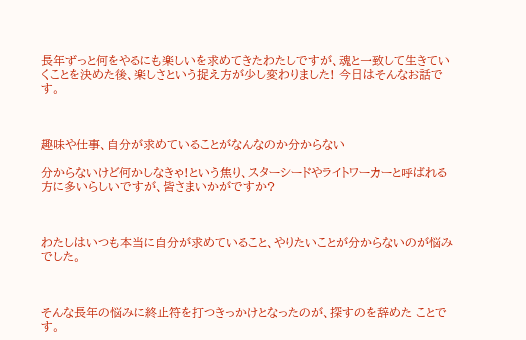長年ずっと何をやるにも楽しいを求めてきたわたしですが、魂と一致して生きていくことを決めた後、楽しさという捉え方が少し変わりました! 今日はそんなお話です。



趣味や仕事、自分が求めていることがなんなのか分からない

分からないけど何かしなきゃ!という焦り、スターシードやライトワーカーと呼ばれる方に多いらしいですが、皆さまいかがですか?



わたしはいつも本当に自分が求めていること、やりたいことが分からないのが悩みでした。



そんな長年の悩みに終止符を打つきっかけとなったのが、探すのを辞めた ことです。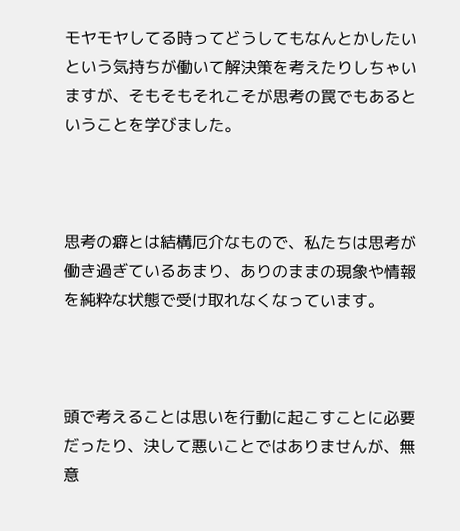モヤモヤしてる時ってどうしてもなんとかしたいという気持ちが働いて解決策を考えたりしちゃいますが、そもそもそれこそが思考の罠でもあるということを学びました。



思考の癖とは結構厄介なもので、私たちは思考が働き過ぎているあまり、ありのままの現象や情報を純粋な状態で受け取れなくなっています。



頭で考えることは思いを行動に起こすことに必要だったり、決して悪いことではありませんが、無意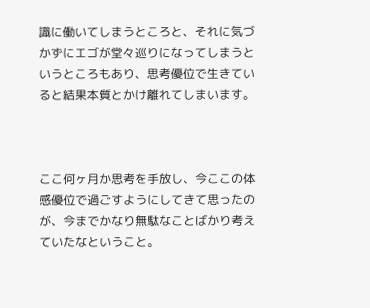識に働いてしまうところと、それに気づかずにエゴが堂々巡りになってしまうというところもあり、思考優位で生きていると結果本質とかけ離れてしまいます。



ここ何ヶ月か思考を手放し、今ここの体感優位で過ごすようにしてきて思ったのが、今までかなり無駄なことばかり考えていたなということ。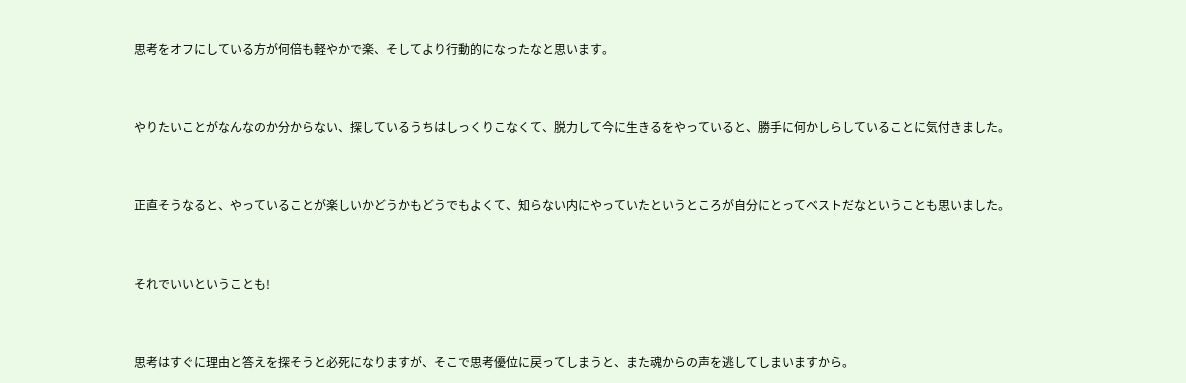思考をオフにしている方が何倍も軽やかで楽、そしてより行動的になったなと思います。



やりたいことがなんなのか分からない、探しているうちはしっくりこなくて、脱力して今に生きるをやっていると、勝手に何かしらしていることに気付きました。



正直そうなると、やっていることが楽しいかどうかもどうでもよくて、知らない内にやっていたというところが自分にとってベストだなということも思いました。



それでいいということも!



思考はすぐに理由と答えを探そうと必死になりますが、そこで思考優位に戻ってしまうと、また魂からの声を逃してしまいますから。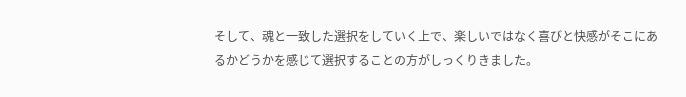そして、魂と一致した選択をしていく上で、楽しいではなく喜びと快感がそこにあるかどうかを感じて選択することの方がしっくりきました。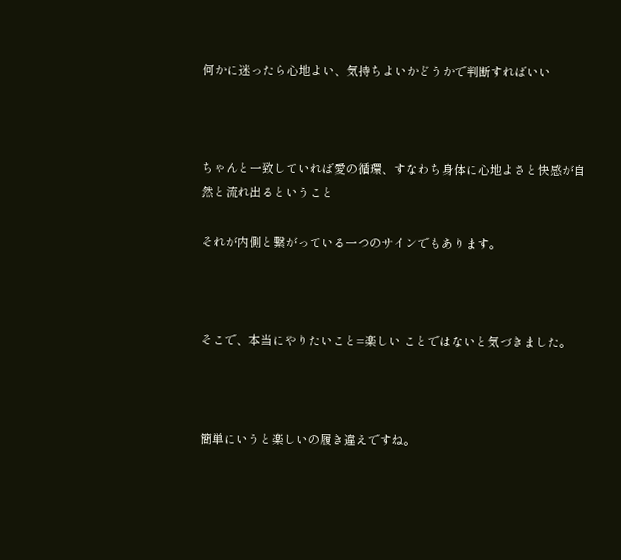何かに迷ったら心地よい、気持ちよいかどうかで判断すればいい



ちゃんと一致していれば愛の循環、すなわち身体に心地よさと快感が自然と流れ出るということ

それが内側と繋がっている一つのサインでもあります。



そこで、本当にやりたいこと=楽しい ことではないと気づきました。



簡単にいうと楽しいの履き違えですね。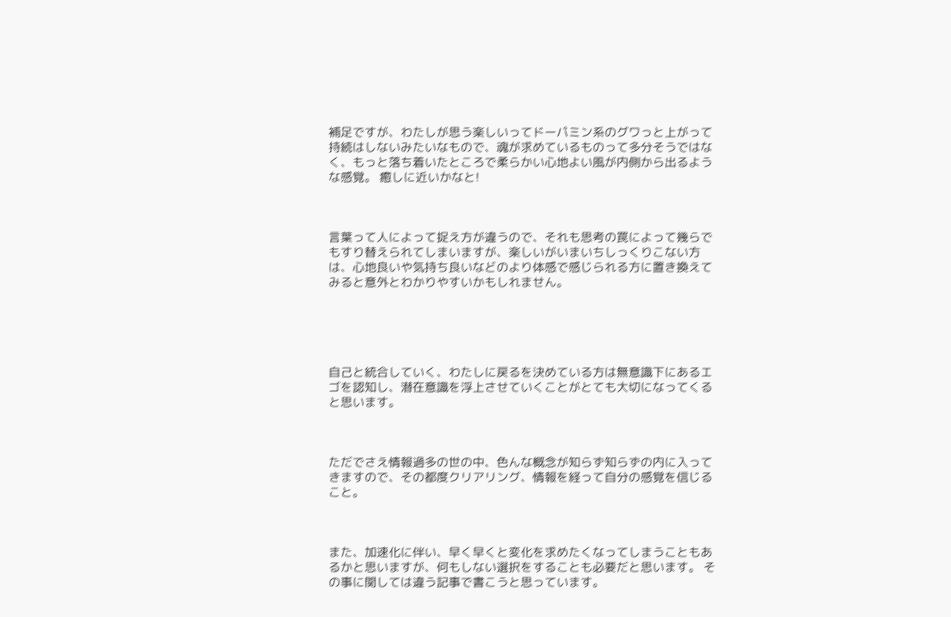補足ですが、わたしが思う楽しいってドーパミン系のグワっと上がって持続はしないみたいなもので、魂が求めているものって多分そうではなく、もっと落ち着いたところで柔らかい心地よい風が内側から出るような感覚。 癒しに近いかなと!



言葉って人によって捉え方が違うので、それも思考の罠によって幾らでもすり替えられてしまいますが、楽しいがいまいちしっくりこない方は、心地良いや気持ち良いなどのより体感で感じられる方に置き換えてみると意外とわかりやすいかもしれません。





自己と統合していく、わたしに戻るを決めている方は無意識下にあるエゴを認知し、潜在意識を浮上させていくことがとても大切になってくると思います。



ただでさえ情報過多の世の中、色んな概念が知らず知らずの内に入ってきますので、その都度クリアリング、情報を経って自分の感覚を信じること。



また、加速化に伴い、早く早くと変化を求めたくなってしまうこともあるかと思いますが、何もしない選択をすることも必要だと思います。 その事に関しては違う記事で書こうと思っています。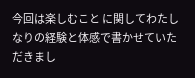今回は楽しむこと に関してわたしなりの経験と体感で書かせていただきまし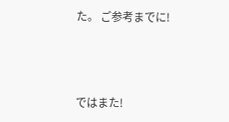た。 ご参考までに!



ではまた!